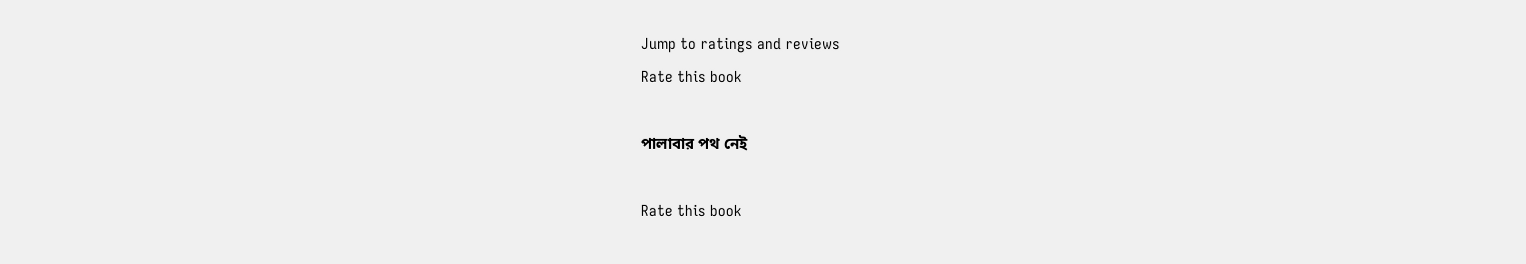Jump to ratings and reviews
Rate this book

পালাবার পথ নেই

Rate this book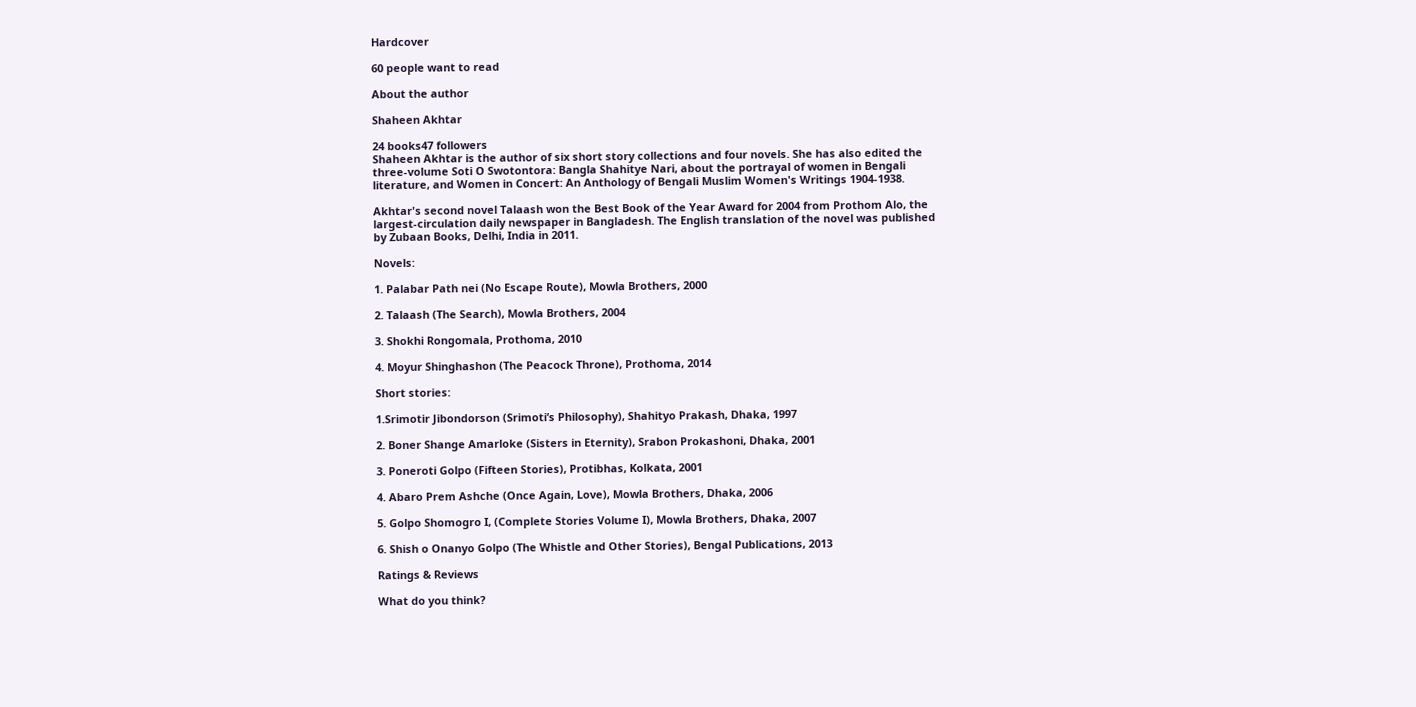Hardcover

60 people want to read

About the author

Shaheen Akhtar

24 books47 followers
Shaheen Akhtar is the author of six short story collections and four novels. She has also edited the three-volume Soti O Swotontora: Bangla Shahitye Nari, about the portrayal of women in Bengali literature, and Women in Concert: An Anthology of Bengali Muslim Women's Writings 1904-1938.

Akhtar's second novel Talaash won the Best Book of the Year Award for 2004 from Prothom Alo, the largest-circulation daily newspaper in Bangladesh. The English translation of the novel was published by Zubaan Books, Delhi, India in 2011.

Novels:

1. Palabar Path nei (No Escape Route), Mowla Brothers, 2000

2. Talaash (The Search), Mowla Brothers, 2004

3. Shokhi Rongomala, Prothoma, 2010

4. Moyur Shinghashon (The Peacock Throne), Prothoma, 2014

Short stories:

1.Srimotir Jibondorson (Srimoti’s Philosophy), Shahityo Prakash, Dhaka, 1997

2. Boner Shange Amarloke (Sisters in Eternity), Srabon Prokashoni, Dhaka, 2001

3. Poneroti Golpo (Fifteen Stories), Protibhas, Kolkata, 2001

4. Abaro Prem Ashche (Once Again, Love), Mowla Brothers, Dhaka, 2006

5. Golpo Shomogro I, (Complete Stories Volume I), Mowla Brothers, Dhaka, 2007

6. Shish o Onanyo Golpo (The Whistle and Other Stories), Bengal Publications, 2013

Ratings & Reviews

What do you think?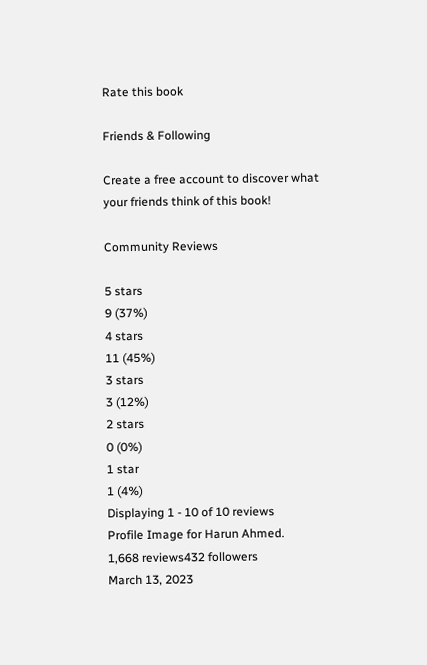Rate this book

Friends & Following

Create a free account to discover what your friends think of this book!

Community Reviews

5 stars
9 (37%)
4 stars
11 (45%)
3 stars
3 (12%)
2 stars
0 (0%)
1 star
1 (4%)
Displaying 1 - 10 of 10 reviews
Profile Image for Harun Ahmed.
1,668 reviews432 followers
March 13, 2023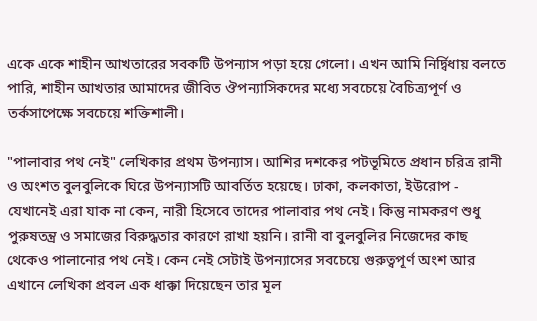একে একে শাহীন আখতারের সবকটি উপন্যাস পড়া হয়ে গেলো। এখন আমি নির্দ্বিধায় বলতে পারি, শাহীন আখতার আমাদের জীবিত ঔপন্যাসিকদের মধ্যে সবচেয়ে বৈচিত্র্যপূর্ণ ও তর্কসাপেক্ষে সবচেয়ে শক্তিশালী।

"পালাবার পথ নেই" লেখিকার প্রথম উপন্যাস। আশির দশকের পটভূমিতে প্রধান চরিত্র রানী ও অংশত বুলবুলিকে ঘিরে উপন্যাসটি আবর্তিত হয়েছে। ঢাকা, কলকাতা, ইউরোপ - যেখানেই এরা যাক না কেন, নারী হিসেবে তাদের পালাবার পথ নেই। কিন্তু নামকরণ শুধু পুরুষতন্ত্র ও সমাজের বিরুদ্ধতার কারণে রাখা হয়নি। রানী বা বুলবুলির নিজেদের কাছ থেকেও পালানোর পথ নেই। কেন নেই সেটাই উপন্যাসের সবচেয়ে গুরুত্বপূর্ণ অংশ আর এখানে লেখিকা প্রবল এক ধাক্কা দিয়েছেন তার মূল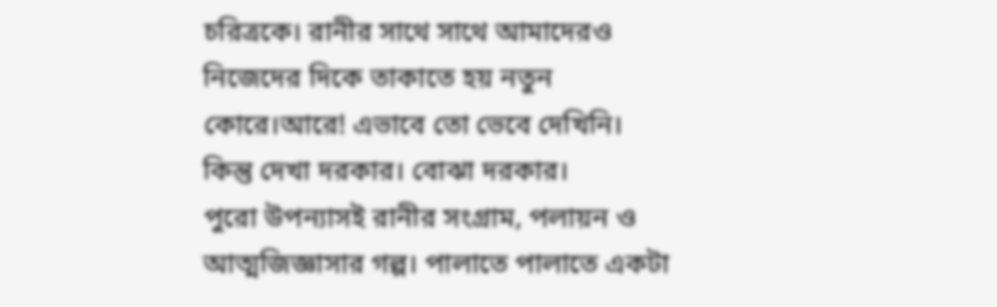চরিত্রকে। রানীর সাথে সাথে আমাদেরও নিজেদের দিকে তাকাতে হয় নতুন কোরে।আরে! এভাবে তো ভেবে দেখিনি। কিন্তু দেখা দরকার। বোঝা দরকার।
পুরো উপন্যাসই রানীর সংগ্রাম, পলায়ন ও আত্মজিজ্ঞাসার গল্প। পালাতে পালাতে একটা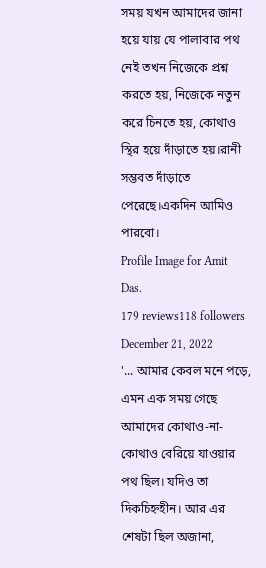সময় যখন আমাদের জানা হয়ে যায় যে পালাবার পথ নেই তখন নিজেকে প্রশ্ন করতে হয়, নিজেকে নতুন করে চিনতে হয়, কোথাও স্থির হয়ে দাঁড়াতে হয়।রানী সম্ভবত দাঁড়াতে পেরেছে।একদিন আমিও পারবো।
Profile Image for Amit Das.
179 reviews118 followers
December 21, 2022
'... আমার কেবল মনে পড়ে, এমন এক সময় গেছে আমাদের কোথাও-না-কোথাও বেরিয়ে যাওয়ার পথ ছিল। যদিও তা দিকচিহ্নহীন। আর এর শেষটা ছিল অজানা,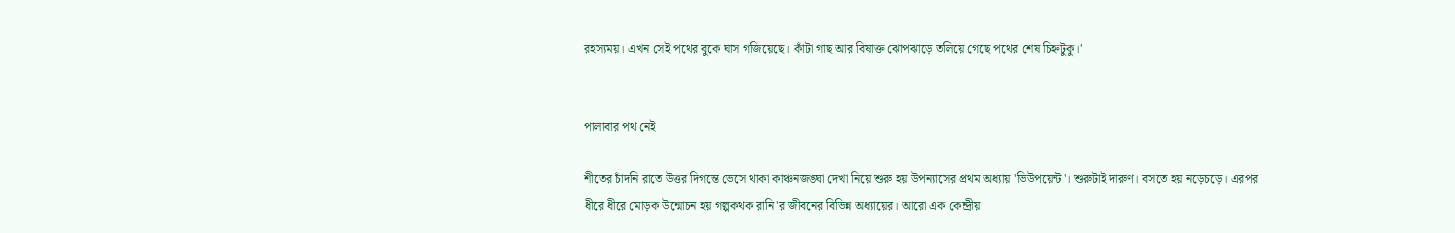রহস্যময়। এখন সেই পথের বুকে ঘাস গজিয়েছে। কাঁটা গাছ আর বিষাক্ত ঝোপঝাড়ে তলিয়ে গেছে পথের শেষ চিহ্নটুকু।'


পালাবার পথ নেই

শীতের চাঁদনি রাতে উত্তর দিগন্তে ভেসে থাকা কাঞ্চনজঙ্ঘা দেখা নিয়ে শুরু হয় উপন্যাসের প্রথম অধ্যায় 'ভিউপয়েন্ট'। শুরুটাই দারুণ। বসতে হয় নড়েচড়ে। এরপর ধীরে ধীরে মোড়ক উন্মোচন হয় গল্পকথক রানি'র জীবনের বিভিন্ন অধ্যায়ের। আরো এক কেন্দ্রীয়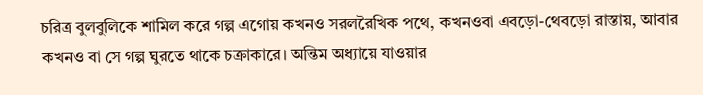চরিত্র বুলবুলিকে শামিল করে গল্প এগোয় কখনও সরলরৈখিক পথে, কখনওবা এবড়ো-থেবড়ো রাস্তায়, আবার কখনও বা সে গল্প ঘুরতে থাকে চক্রাকারে। অন্তিম অধ্যায়ে যাওয়ার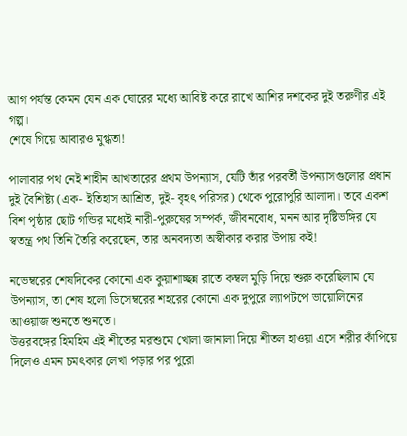আগ পর্যন্ত কেমন যেন এক ঘোরের মধ্যে আবিষ্ট করে রাখে আশির দশকের দুই তরুণীর এই গল্প।
শেষে গিয়ে আবারও মুগ্ধতা!

পালাবার পথ নেই শাহীন আখতারের প্রথম উপন্যাস, যেটি তাঁর পরবর্তী উপন্যাসগুলোর প্রধান দুই বৈশিষ্ট্য (এক- ইতিহাস আশ্রিত, দুই- বৃহৎ পরিসর) থেকে পুরোপুরি আলাদা। তবে একশ বিশ পৃষ্ঠার ছোট গন্ডির মধ্যেই নারী-পুরুষের সম্পর্ক, জীবনবোধ, মনন আর দৃষ্টিভঙ্গির যে স্বতন্ত্র পথ তিনি তৈরি করেছেন, তার অনবদ্যতা অস্বীকার করার উপায় কই!

নভেম্বরের শেষদিকের কোনো এক কুয়াশাচ্ছন্ন রাতে কম্বল মুড়ি দিয়ে শুরু করেছিলাম যে উপন্যাস, তা শেষ হলো ডিসেম্বরের শহরের কোনো এক দুপুরে ল্যাপটপে ভায়োলিনের আওয়াজ শুনতে শুনতে।
উত্তরবঙ্গের হিমহিম এই শীতের মরশুমে খোলা জানালা দিয়ে শীতল হাওয়া এসে শরীর কাঁপিয়ে দিলেও এমন চমৎকার লেখা পড়ার পর পুরো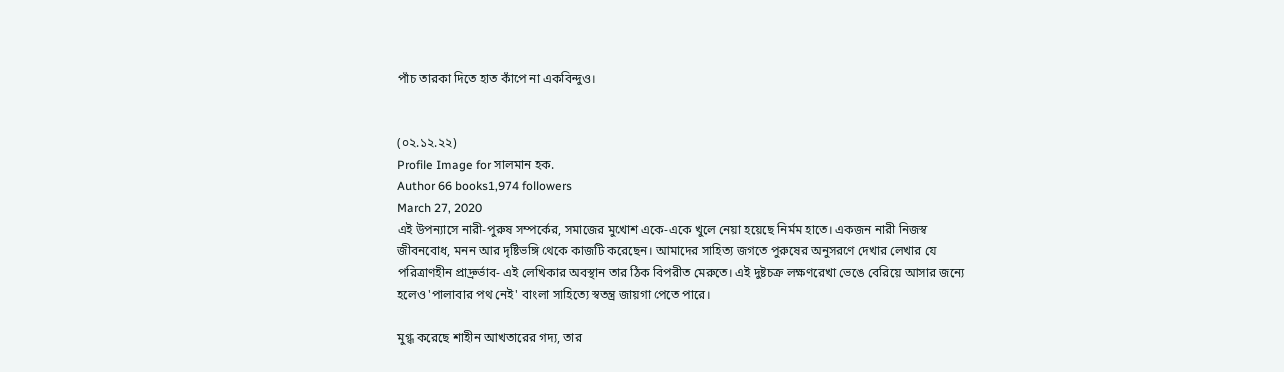পাঁচ তারকা দিতে হাত কাঁপে না একবিন্দুও।


(০২.১২.২২)
Profile Image for সালমান হক.
Author 66 books1,974 followers
March 27, 2020
এই উপন্যাসে নারী-পুরুষ সম্পর্কের, সমাজের মুখোশ একে-একে খুলে নেয়া হয়েছে নির্মম হাতে। একজন নারী নিজস্ব জীবনবোধ, মনন আর দৃষ্টিভঙ্গি থেকে কাজটি করেছেন। আমাদের সাহিত্য জগতে পুরুষের অনুসরণে দেখার লেখার যে পরিত্রাণহীন প্রাদ্রুর্ভাব- এই লেখিকার অবস্থান তার ঠিক বিপরীত মেরুতে। এই দুষ্টচক্র লক্ষণরেখা ভেঙে বেরিয়ে আসার জন্যে হলেও 'পালাবার পথ নেই' বাংলা সাহিত্যে স্বতন্ত্র জায়গা পেতে পারে।

মুগ্ধ করেছে শাহীন আখতারের গদ্য, তার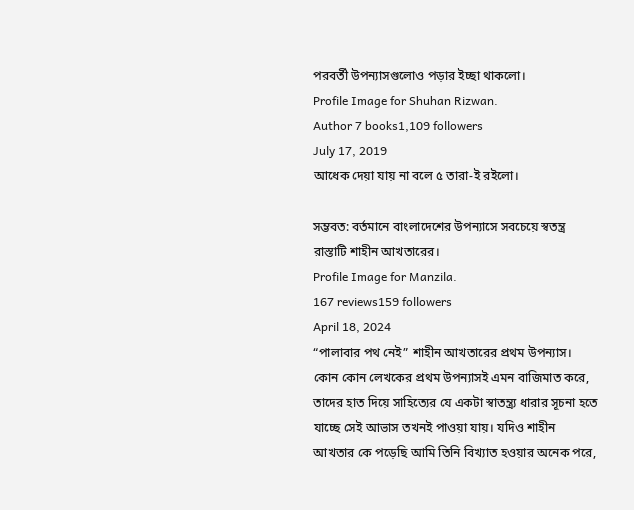পরবর্তী উপন্যাসগুলোও পড়ার ইচ্ছা থাকলো।
Profile Image for Shuhan Rizwan.
Author 7 books1,109 followers
July 17, 2019
আধেক দেয়া যায় না বলে ৫ তারা-ই রইলো।

সম্ভবত: বর্তমানে বাংলাদেশের উপন্যাসে সবচেয়ে স্বতন্ত্র রাস্তাটি শাহীন আখতারের।
Profile Image for Manzila.
167 reviews159 followers
April 18, 2024
“পালাবার পথ নেই” শাহীন আখতারের প্রথম উপন্যাস। কোন কোন লেখকের প্রথম উপন্যাসই এমন বাজিমাত করে, তাদের হাত দিয়ে সাহিত্যের যে একটা স্বাতন্ত্র্য ধারার সূচনা হতে যাচ্ছে সেই আভাস তখনই পাওয়া যায়। যদিও শাহীন আখতার কে পড়েছি আমি তিনি বিখ্যাত হওয়ার অনেক পরে,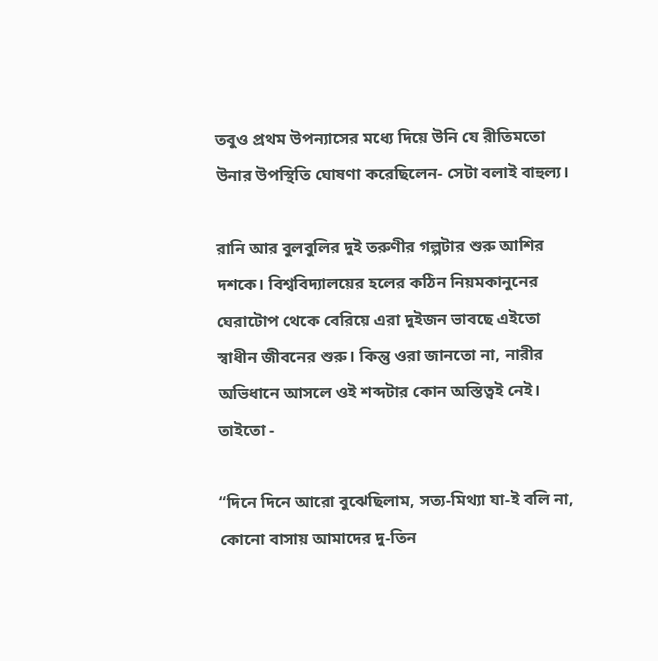তবুও প্রথম উপন্যাসের মধ্যে দিয়ে উনি যে রীতিমতো উনার উপস্থিতি ঘোষণা করেছিলেন- সেটা বলাই বাহুল্য।

রানি আর বুলবুলির দুই তরুণীর গল্পটার শুরু আশির দশকে। বিশ্ববিদ্যালয়ের হলের কঠিন নিয়মকানুনের ঘেরাটোপ থেকে বেরিয়ে এরা দুইজন ভাবছে এইতো স্বাধীন জীবনের শুরু। কিন্তু ওরা জানতো না, নারীর অভিধানে আসলে ওই শব্দটার কোন অস্তিত্বই নেই। তাইতো -

“দিনে দিনে আরো বুঝেছিলাম, সত্য-মিথ্যা যা-ই বলি না, কোনো বাসায় আমাদের দু-তিন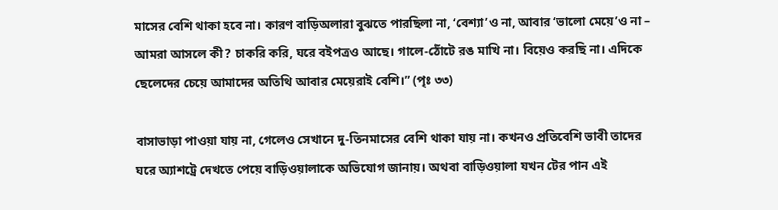মাসের বেশি থাকা হবে না। কারণ বাড়িঅলারা বুঝতে পারছিলা না, ‘বেশ্যা’ও না, আবার ‘ভালো মেয়ে’ও না – আমরা আসলে কী? চাকরি করি, ঘরে বইপত্রও আছে। গালে-ঠোঁটে রঙ মাখি না। বিয়েও করছি না। এদিকে ছেলেদের চেয়ে আমাদের অতিথি আবার মেয়েরাই বেশি।” (পৃঃ ৩৩)

বাসাভাড়া পাওয়া যায় না, গেলেও সেখানে দু-তিনমাসের বেশি থাকা যায় না। কখনও প্রতিবেশি ভাবী তাদের ঘরে অ্যাশট্রে দেখতে পেয়ে বাড়িওয়ালাকে অভিযোগ জানায়। অথবা বাড়িওয়ালা যখন টের পান এই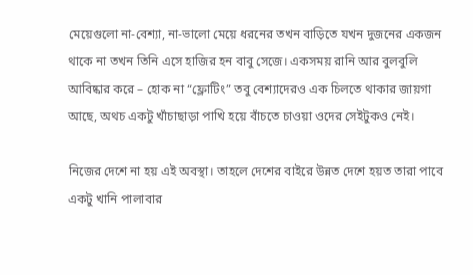মেয়েগুলো না-বেশ্যা, না-ভালো মেয়ে ধরনের তখন বাড়িতে যখন দুজনের একজন থাকে না তখন তিনি এসে হাজির হন বাবু সেজে। একসময় রানি আর বুলবুলি আবিষ্কার করে – হোক না “ফ্লোটিং” তবু বেশ্যাদেরও এক চিলতে থাকার জায়গা আছে, অথচ একটু খাঁচাছাড়া পাখি হয়ে বাঁচতে চাওয়া ওদের সেইটুকও নেই।

নিজের দেশে না হয় এই অবস্থা। তাহলে দেশের বাইরে উন্নত দেশে হয়ত তারা পাবে একটু খানি পালাবার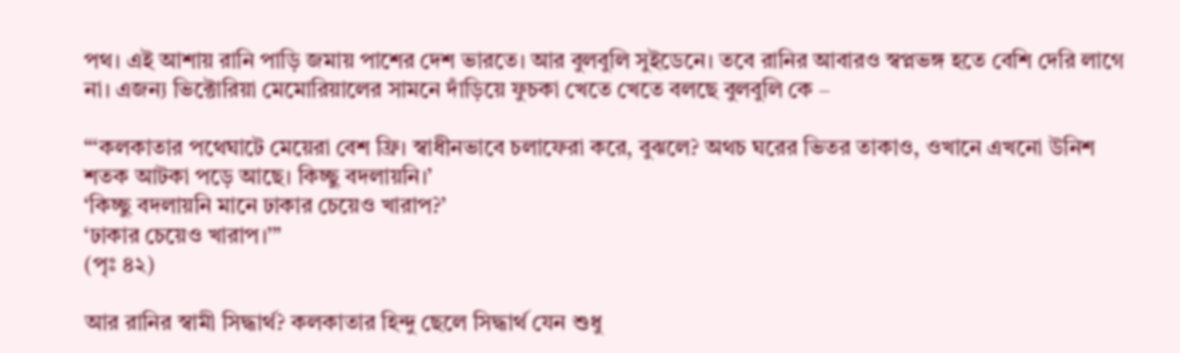পথ। এই আশায় রানি পাড়ি জমায় পাশের দেশ ভারতে। আর বুলবুলি সুইডেনে। তবে রানির আবারও স্বপ্নভঙ্গ হতে বেশি দেরি লাগে না। এজন্য ভিক্টোরিয়া মেমোরিয়ালের সামনে দাঁড়িয়ে ফুচকা খেতে খেতে বলছে বুলবুলি কে –

“‘কলকাতার পথেঘাটে মেয়েরা বেশ ফ্রি। স্বাধীনভাবে চলাফেরা করে, বুঝলে? অথচ ঘরের ভিতর তাকাও, ওখানে এখনো উনিশ শতক আটকা পড়ে আছে। কিচ্ছু বদলায়নি।’
‘কিচ্ছু বদলায়নি মানে ঢাকার চেয়েও খারাপ?’
‘ঢাকার চেয়েও খারাপ।’”
(পৃঃ ৪২)

আর রানির স্বামী সিদ্ধার্থ? কলকাতার হিন্দু ছেলে সিদ্ধার্থ যেন শুধু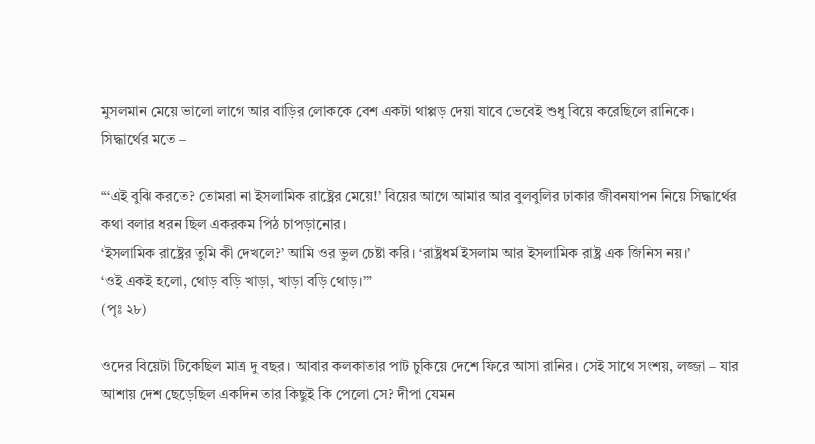মুসলমান মেয়ে ভালো লাগে আর বাড়ির লোককে বেশ একটা থাপ্পড় দেয়া যাবে ভেবেই শুধু বিয়ে করেছিলে রানিকে। সিদ্ধার্থের মতে –

“‘এই বুঝি করতে? তোমরা না ইসলামিক রাষ্ট্রের মেয়ে!’ বিয়ের আগে আমার আর বুলবুলির ঢাকার জীবনযাপন নিয়ে সিদ্ধার্থের কথা বলার ধরন ছিল একরকম পিঠ চাপড়ানোর।
‘ইসলামিক রাষ্ট্রের তুমি কী দেখলে?’ আমি ওর ভুল চেষ্টা করি। ‘রাষ্ট্রধর্ম ইসলাম আর ইসলামিক রাষ্ট্র এক জিনিস নয়।’
‘ওই একই হলো, থোড় বড়ি খাড়া, খাড়া বড়ি থোড়।’”
(পৃঃ ২৮)

ওদের বিয়েটা টিকেছিল মাত্র দু বছর। আবার কলকাতার পাট চুকিয়ে দেশে ফিরে আসা রানির। সেই সাথে সংশয়, লজ্জা – যার আশায় দেশ ছেড়েছিল একদিন তার কিছুই কি পেলো সে? দীপা যেমন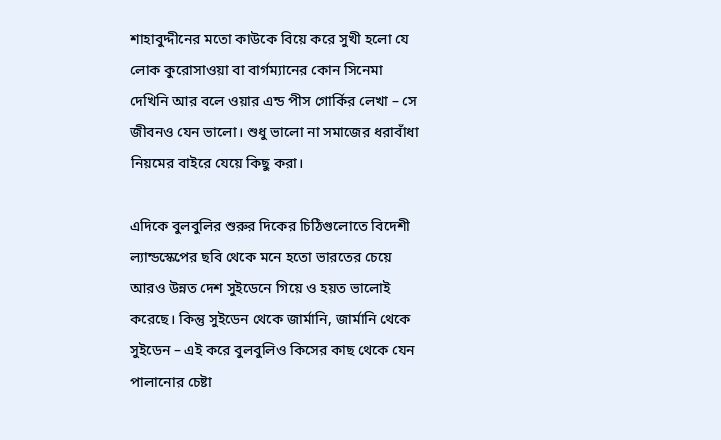শাহাবুদ্দীনের মতো কাউকে বিয়ে করে সুখী হলো যে লোক কুরোসাওয়া বা বার্গম্যানের কোন সিনেমা দেখিনি আর বলে ওয়ার এন্ড পীস গোর্কির লেখা – সে জীবনও যেন ভালো। শুধু ভালো না সমাজের ধরাবাঁধা নিয়মের বাইরে যেয়ে কিছু করা।

এদিকে বুলবুলির শুরুর দিকের চিঠিগুলোতে বিদেশী ল্যান্ডস্কেপের ছবি থেকে মনে হতো ভারতের চেয়ে আরও উন্নত দেশ সুইডেনে গিয়ে ও হয়ত ভালোই করেছে। কিন্তু সুইডেন থেকে জার্মানি, জার্মানি থেকে সুইডেন – এই করে বুলবুলিও কিসের কাছ থেকে যেন পালানোর চেষ্টা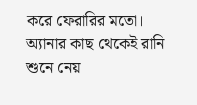করে ফেরারির মতো। অ্যানার কাছ থেকেই রানি শুনে নেয়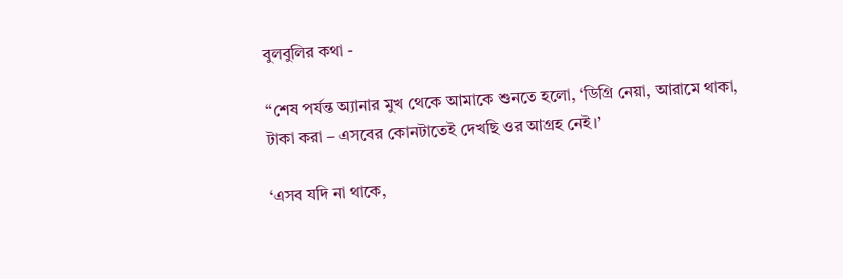বুলবুলির কথা -

“শেষ পর্যন্ত অ্যানার মুখ থেকে আমাকে শুনতে হলো, ‘ডিগ্রি নেয়া, আরামে থাকা, টাকা করা – এসবের কোনটাতেই দেখছি ওর আগ্রহ নেই।’

‘এসব যদি না থাকে,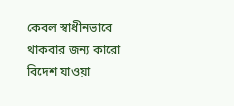কেবল স্বাধীনভাবে থাকবার জন্য কারো বিদেশ যাওয়া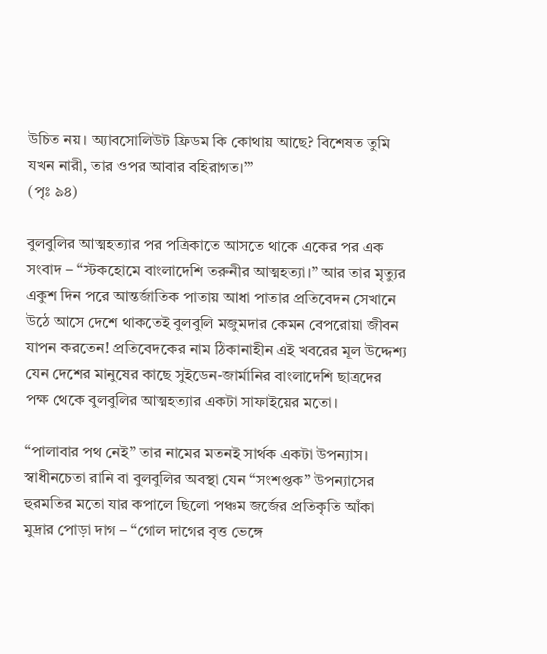উচিত নয়। অ্যাবসোলিউট ফ্রিডম কি কোথায় আছে? বিশেষত তুমি যখন নারী, তার ওপর আবার বহিরাগত।’”
(পৃঃ ৯৪)

বুলবুলির আত্মহত্যার পর পত্রিকাতে আসতে থাকে একের পর এক সংবাদ – “স্টকহোমে বাংলাদেশি তরুনীর আত্মহত্যা।” আর তার মৃত্যুর একুশ দিন পরে আন্তর্জাতিক পাতায় আধা পাতার প্রতিবেদন সেখানে উঠে আসে দেশে থাকতেই বুলবুলি মজুমদার কেমন বেপরোয়া জীবন যাপন করতেন! প্রতিবেদকের নাম ঠিকানাহীন এই খবরের মূল উদ্দেশ্য যেন দেশের মানুষের কাছে সুইডেন-জার্মানির বাংলাদেশি ছাত্রদের পক্ষ থেকে বুলবুলির আত্মহত্যার একটা সাফাইয়ের মতো।

“পালাবার পথ নেই” তার নামের মতনই সার্থক একটা উপন্যাস। স্বাধীনচেতা রানি বা বুলবুলির অবস্থা যেন “সংশপ্তক” উপন্যাসের হুরমতির মতো যার কপালে ছিলো পঞ্চম জর্জের প্রতিকৃতি আঁকা মুদ্রার পোড়া দাগ – “গোল দাগের বৃত্ত ভেঙ্গে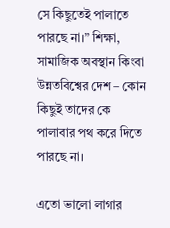সে কিছুতেই পালাতে পারছে না।” শিক্ষা, সামাজিক অবস্থান কিংবা উন্নতবিশ্বের দেশ – কোন কিছুই তাদের কে পালাবার পথ করে দিতে পারছে না।

এতো ভালো লাগার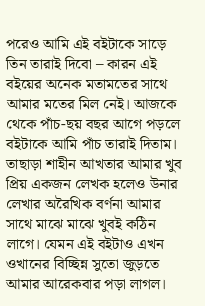পরেও আমি এই বইটাকে সাড়ে তিন তারাই দিবো – কারন এই বইয়ের অনেক মতামতের সাথে আমার মতের মিল নেই। আজকে থেকে পাঁচ-ছয় বছর আগে পড়লে বইটাকে আমি পাঁচ তারাই দিতাম। তাছাড়া শাহীন আখতার আমার খুব প্রিয় একজন লেখক হলেও উনার লেখার অরৈখিক বর্ণনা আমার সাথে মাঝে মাঝে খুবই কঠিন লাগে। যেমন এই বইটাও এখন ওখানের বিচ্ছিন্ন সুতো জুড়তে আমার আরেকবার পড়া লাগল।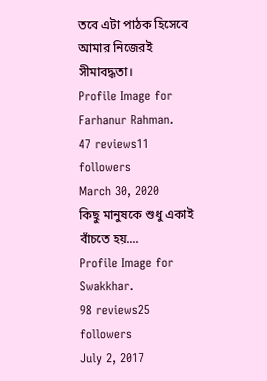তবে এটা পাঠক হিসেবে আমার নিজেরই সীমাবদ্ধতা।
Profile Image for Farhanur Rahman.
47 reviews11 followers
March 30, 2020
কিছু মানুষকে শুধু একাই বাঁচতে হয়....
Profile Image for Swakkhar.
98 reviews25 followers
July 2, 2017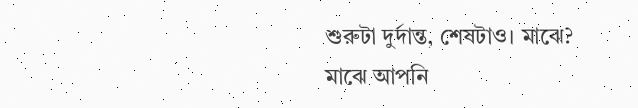শুরুটা দুর্দান্ত, শেষটাও। মাঝে? মাঝে আপনি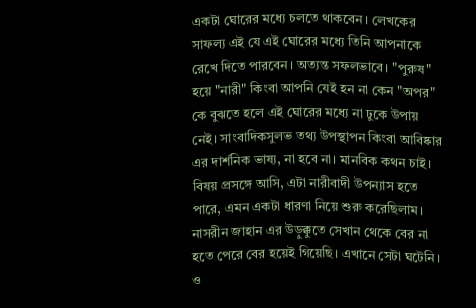একটা ঘোরের মধ্যে চলতে থাকবেন। লেখকের সাফল্য এই যে এই ঘোরের মধ্যে তিনি আপনাকে রেখে দিতে পারবেন। অত্যন্ত সফলভাবে। "পুরুষ" হয়ে "নারী" কিংবা আপনি যেই হন না কেন "অপর" কে বুঝতে হলে এই ঘোরের মধ্যে না ঢুকে উপায় নেই। সাংবাদিকসুলভ তথ্য উপস্থাপন কিংবা আবিষ্কার এর দার্শনিক ভাষ্য, না হবে না। মানবিক কথন চাই। বিষয় প্রসঙ্গে আসি, এটা নারীবাদী উপন্যাস হতে পারে, এমন একটা ধারণা নিয়ে শুরু করেছিলাম। নাসরীন জাহান এর উড়ুক্কুতে সেখান থেকে বের না হতে পেরে বের হয়েই গিয়েছি। এখানে সেটা ঘটেনি। ও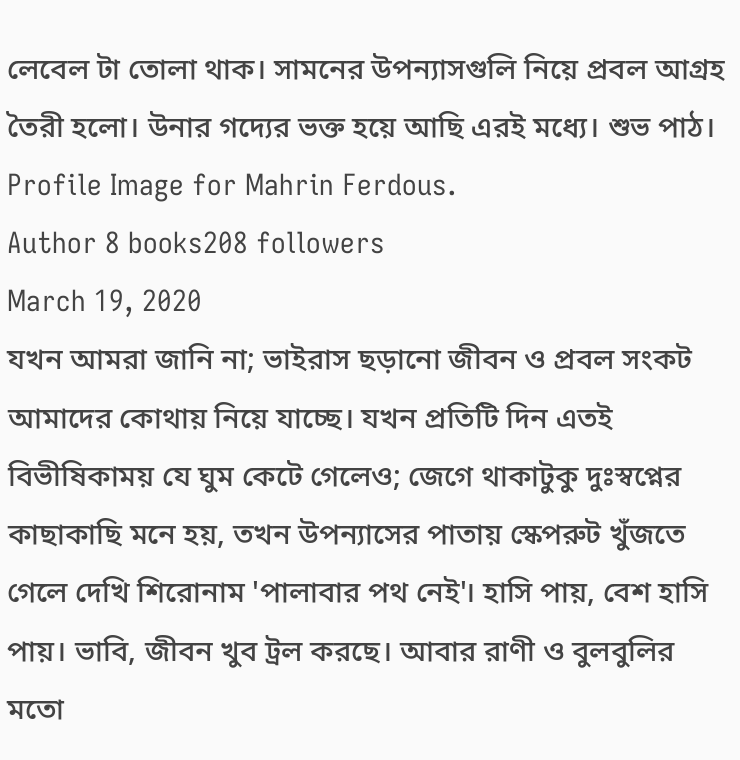লেবেল টা তোলা থাক। সামনের উপন্যাসগুলি নিয়ে প্রবল আগ্রহ তৈরী হলো। উনার গদ্যের ভক্ত হয়ে আছি এরই মধ্যে। শুভ পাঠ।
Profile Image for Mahrin Ferdous.
Author 8 books208 followers
March 19, 2020
যখন আমরা জানি না; ভাইরাস ছড়ানো জীবন ও প্রবল সংকট আমাদের কোথায় নিয়ে যাচ্ছে। যখন প্রতিটি দিন এতই বিভীষিকাময় যে ঘুম কেটে গেলেও; জেগে থাকাটুকু দুঃস্বপ্নের কাছাকাছি মনে হয়, তখন উপন্যাসের পাতায় স্কেপরুট খুঁজতে গেলে দেখি শিরোনাম 'পালাবার পথ নেই'। হাসি পায়, বেশ হাসি পায়। ভাবি, জীবন খুব ট্রল করছে। আবার রাণী ও বুলবুলির মতো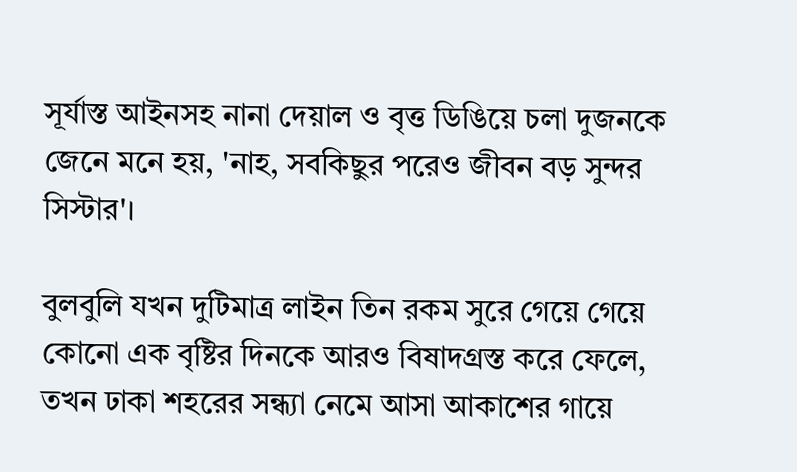সূর্যাস্ত আইনসহ নানা দেয়াল ও বৃত্ত ডিঙিয়ে চলা দুজনকে জেনে মনে হয়, 'নাহ, সবকিছুর পরেও জীবন বড় সুন্দর সিস্টার'।

বুলবুলি যখন দুটিমাত্র লাইন তিন রকম সুরে গেয়ে গেয়ে কোনো এক বৃষ্টির দিনকে আরও বিষাদগ্রস্ত করে ফেলে, তখন ঢাকা শহরের সন্ধ্যা নেমে আসা আকাশের গায়ে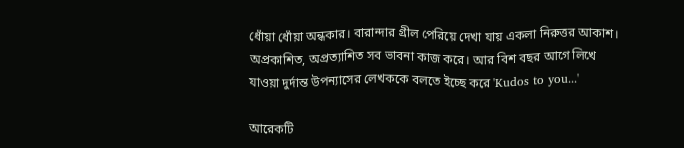ধোঁয়া ধোঁয়া অন্ধকার। বারান্দার গ্রীল পেরিয়ে দেখা যায় একলা নিরুত্তর আকাশ। অপ্রকাশিত, অপ্রত্যাশিত সব ভাবনা কাজ করে। আর বিশ বছর আগে লিখে যাওয়া দুর্দান্ত উপন্যাসের লেখককে বলতে ইচ্ছে করে 'Kudos to you...'

আরেকটি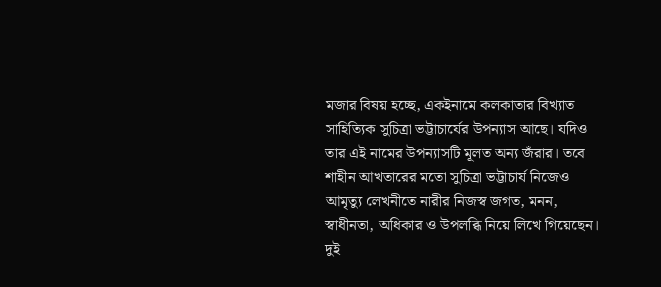মজার বিষয় হচ্ছে, একইনামে কলকাতার বিখ্যাত সাহিত্যিক সুচিত্রা ভট্টাচার্যের উপন্যাস আছে। যদিও তার এই নামের উপন্যাসটি মূলত অন্য জঁরার। তবে শাহীন আখতারের মতো সুচিত্রা ভট্টাচার্য নিজেও আমৃত্যু লেখনীতে নারীর নিজস্ব জগত, মনন, স্বাধীনতা, অধিকার ও উপলব্ধি নিয়ে লিখে গিয়েছেন। দুই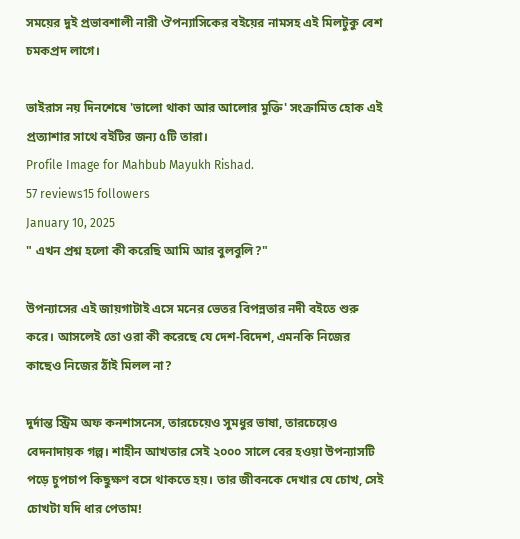সময়ের দুই প্রভাবশালী নারী ঔপন্যাসিকের বইয়ের নামসহ এই মিলটুকু বেশ চমকপ্রদ লাগে।

ভাইরাস নয় দিনশেষে 'ভালো থাকা আর আলোর মুক্তি' সংক্রামিত হোক এই প্রত্যাশার সাথে বইটির জন্য ৫টি তারা।
Profile Image for Mahbub Mayukh Rishad.
57 reviews15 followers
January 10, 2025
" এখন প্রশ্ন হলো কী করেছি আমি আর বুলবুলি?"

উপন্যাসের এই জায়গাটাই এসে মনের ভেতর বিপন্নতার নদী বইতে শুরু করে। আসলেই তো ওরা কী করেছে যে দেশ-বিদেশ, এমনকি নিজের কাছেও নিজের ঠাঁই মিলল না?

দুর্দান্ত স্ট্রিম অফ কনশাসনেস, তারচেয়েও সুমধুর ভাষা, তারচেয়েও বেদনাদায়ক গল্প। শাহীন আখতার সেই ২০০০ সালে বের হওয়া উপন্যাসটি পড়ে চুপচাপ কিছুক্ষণ বসে থাকতে হয়। তার জীবনকে দেখার যে চোখ, সেই চোখটা যদি ধার পেতাম!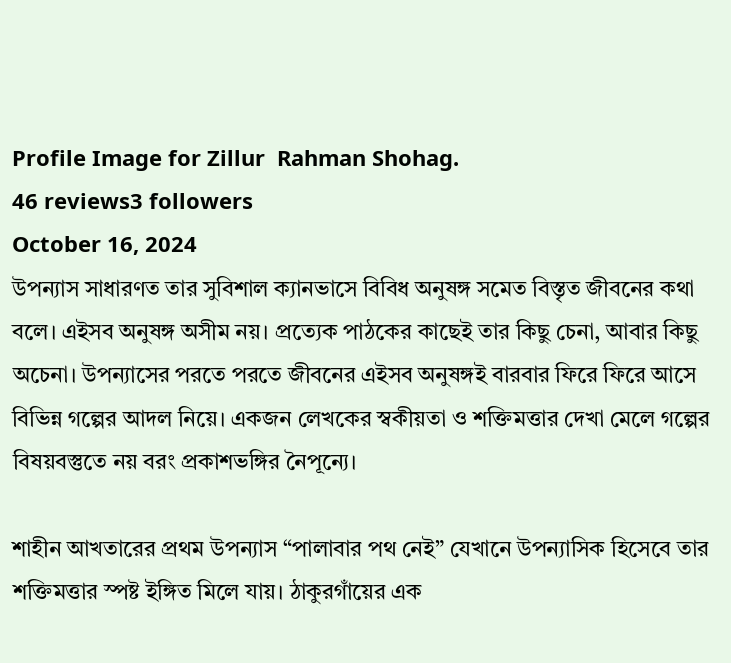Profile Image for Zillur  Rahman Shohag.
46 reviews3 followers
October 16, 2024
উপন্যাস সাধারণত তার সুবিশাল ক্যানভাসে বিবিধ অনুষঙ্গ সমেত বিস্তৃত জীবনের কথা বলে। এইসব অনুষঙ্গ অসীম নয়। প্রত্যেক পাঠকের কাছেই তার কিছু চেনা, আবার কিছু অচেনা। উপন্যাসের পরতে পরতে জীবনের এইসব অনুষঙ্গই বারবার ফিরে ফিরে আসে বিভিন্ন গল্পের আদল নিয়ে। একজন লেখকের স্বকীয়তা ও শক্তিমত্তার দেখা মেলে গল্পের বিষয়বস্তুতে নয় বরং প্রকাশভঙ্গির নৈপূন্যে।

শাহীন আখতারের প্রথম উপন্যাস “পালাবার পথ নেই” যেখানে উপন্যাসিক হিসেবে তার শক্তিমত্তার স্পষ্ট ইঙ্গিত মিলে যায়। ঠাকুরগাঁয়ের এক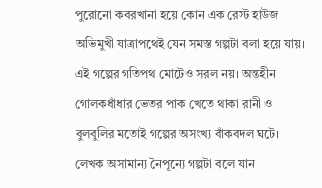পুরোনো কবরখানা হয়ে কোন এক রেস্ট হাউজ অভিমুখী যাত্রাপথেই যেন সমস্ত গল্পটা বলা হয়ে যায়। এই গল্পের গতিপথ মোটেও সরল নয়। অন্তহীন গোলকধাঁধার ভেতর পাক খেতে থাকা রানী ও বুলবুলির মতোই গল্পের অসংখ্য বাঁকবদল ঘটে। লেখক অসামান্য নৈপূন্যে গল্পটা বলে যান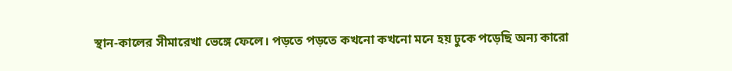স্থান-কালের সীমারেখা ভেঙ্গে ফেলে। পড়তে পড়তে কখনো কখনো মনে হয় ঢুকে পড়েছি অন্য কারো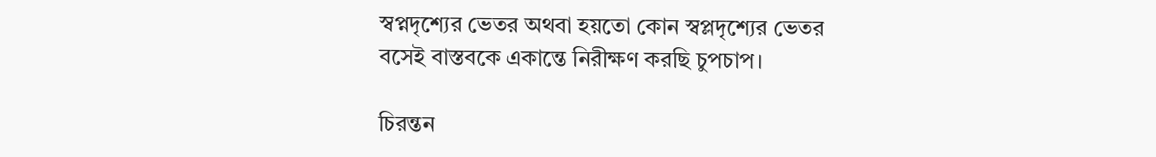স্বপ্নদৃশ্যের ভেতর অথবা হয়তো কোন স্বপ্লদৃশ্যের ভেতর বসেই বাস্তবকে একান্তে নিরীক্ষণ করছি চুপচাপ।

চিরন্তন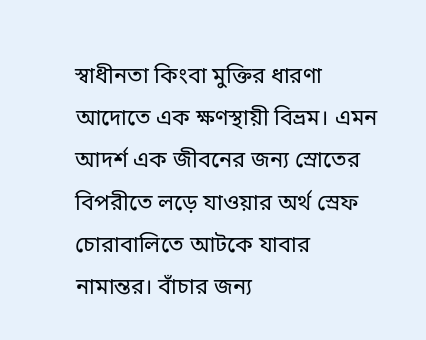স্বাধীনতা কিংবা মুক্তির ধারণা আদোতে এক ক্ষণস্থায়ী বিভ্রম। এমন আদর্শ এক জীবনের জন্য স্রোতের বিপরীতে লড়ে যাওয়ার অর্থ স্রেফ চোরাবালিতে আটকে যাবার নামান্তর। বাঁচার জন্য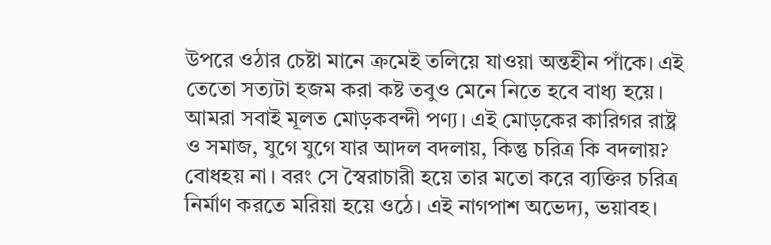উপরে ওঠার চেষ্টা মানে ক্রমেই তলিয়ে যাওয়া অন্তহীন পাঁকে। এই তেতো সত্যটা হজম করা কষ্ট তবুও মেনে নিতে হবে বাধ্য হয়ে। আমরা সবাই মূলত মোড়কবন্দী পণ্য। এই মোড়কের কারিগর রাষ্ট্র ও সমাজ, যুগে যুগে যার আদল বদলায়, কিন্তু চরিত্র কি বদলায়? বোধহয় না। বরং সে স্বৈরাচারী হয়ে তার মতো করে ব্যক্তির চরিত্র নির্মাণ করতে মরিয়া হয়ে ওঠে। এই নাগপাশ অভেদ্য, ভয়াবহ।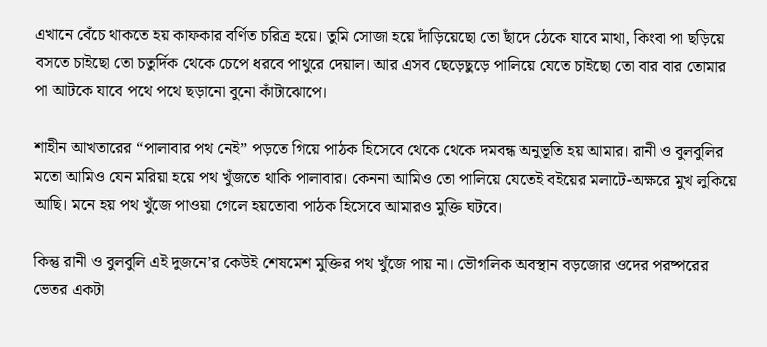এখানে বেঁচে থাকতে হয় কাফকার বর্ণিত চরিত্র হয়ে। তুমি সোজা হয়ে দাঁড়িয়েছো তো ছাঁদে ঠেকে যাবে মাথা, কিংবা পা ছড়িয়ে বসতে চাইছো তো চতুর্দিক থেকে চেপে ধরবে পাথুরে দেয়াল। আর এসব ছেড়েছুড়ে পালিয়ে যেতে চাইছো তো বার বার তোমার পা আটকে যাবে পথে পথে ছড়ানো বুনো কাঁটাঝোপে।

শাহীন আখতারের “পালাবার পথ নেই” পড়তে গিয়ে পাঠক হিসেবে থেকে থেকে দমবন্ধ অনুভূতি হয় আমার। রানী ও বুলবুলির মতো আমিও যেন মরিয়া হয়ে পথ খুঁজতে থাকি পালাবার। কেননা আমিও তো পালিয়ে যেতেই বইয়ের মলাটে-অক্ষরে মুখ লুকিয়ে আছি। মনে হয় পথ খুঁজে পাওয়া গেলে হয়তোবা পাঠক হিসেবে আমারও মুক্তি ঘটবে।

কিন্তু রানী ও বুলবুলি এই দুজনে’র কেউই শেষমেশ মুক্তির পথ খুঁজে পায় না। ভৌগলিক অবস্থান বড়জোর ওদের পরষ্পরের ভেতর একটা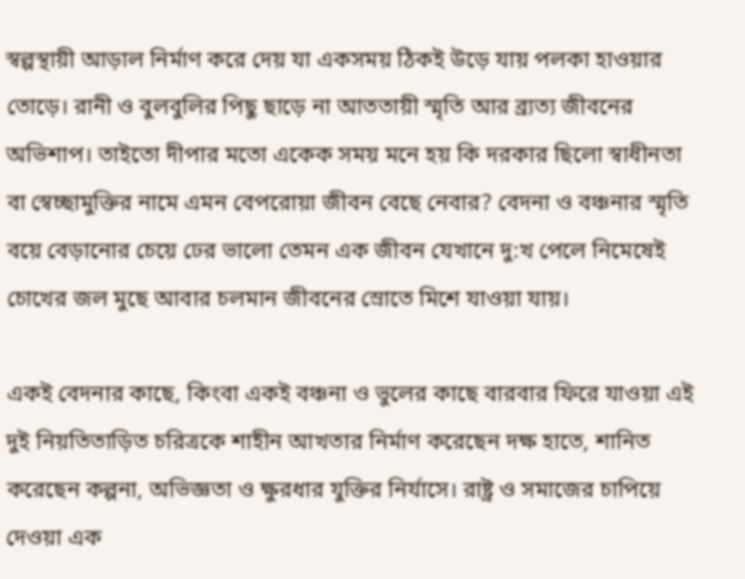স্বল্পস্থায়ী আড়াল নির্মাণ করে দেয় যা একসময় ঠিকই উড়ে যায় পলকা হাওয়ার তোড়ে। রানী ও বুলবুলির পিছু ছাড়ে না আততায়ী স্মৃতি আর ব্র্যত্য জীবনের অভিশাপ। তাইতো দীপার মতো একেক সময় মনে হয় কি দরকার ছিলো স্বাধীনতা বা স্বেচ্ছামুক্তির নামে এমন বেপরোয়া জীবন বেছে নেবার? বেদনা ও বঞ্চনার স্মৃতি বয়ে বেড়ানোর চেয়ে ঢের ভালো তেমন এক জীবন যেখানে দু:খ পেলে নিমেষেই চোখের জল মুছে আবার চলমান জীবনের স্রোতে মিশে যাওয়া যায়।

একই বেদনার কাছে, কিংবা একই বঞ্চনা ও ভুলের কাছে বারবার ফিরে যাওয়া এই দুই নিয়তিতাড়িত চরিত্রকে শাহীন আখতার নির্মাণ করেছেন দক্ষ হাতে, শানিত করেছেন কল্পনা, অভিজ্ঞতা ও ক্ষুরধার যুক্তির নির্যাসে। রাষ্ট্র ও সমাজের চাপিয়ে দেওয়া এক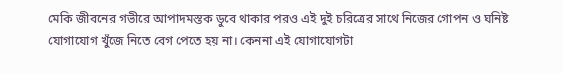মেকি জীবনের গভীরে আপাদমস্তক ডুবে থাকার পরও এই দুই চরিত্রের সাথে নিজের গোপন ও ঘনিষ্ট যোগাযোগ খুঁজে নিতে বেগ পেতে হয় না। কেননা এই যোগাযোগটা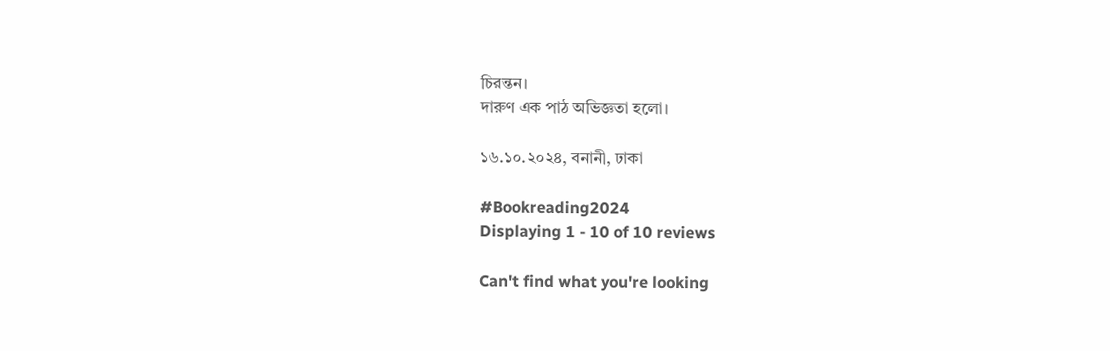চিরন্তন।
দারুণ এক পাঠ অভিজ্ঞতা হলো।

১৬.১০.২০২৪, বনানী, ঢাকা

#Bookreading2024
Displaying 1 - 10 of 10 reviews

Can't find what you're looking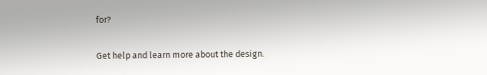for?

Get help and learn more about the design.